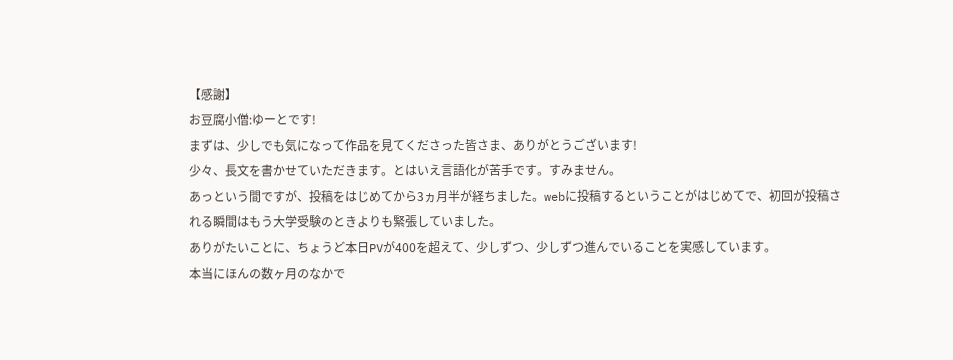【感謝】
お豆腐小僧:ゆーとです!
まずは、少しでも気になって作品を見てくださった皆さま、ありがとうございます!
少々、長文を書かせていただきます。とはいえ言語化が苦手です。すみません。
あっという間ですが、投稿をはじめてから3ヵ月半が経ちました。webに投稿するということがはじめてで、初回が投稿される瞬間はもう大学受験のときよりも緊張していました。
ありがたいことに、ちょうど本日PVが400を超えて、少しずつ、少しずつ進んでいることを実感しています。
本当にほんの数ヶ月のなかで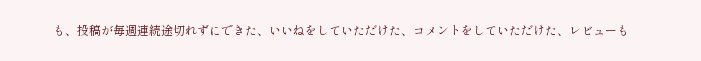も、投稿が毎週連続途切れずにできた、いいねをしていただけた、コメントをしていただけた、レビューも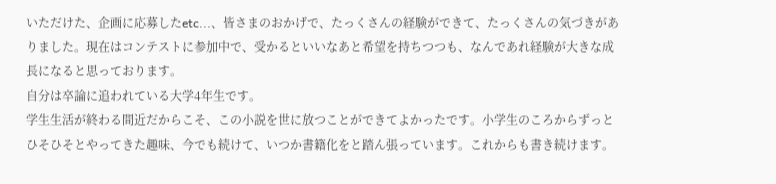いただけた、企画に応募したetc...、皆さまのおかげで、たっくさんの経験ができて、たっくさんの気づきがありました。現在はコンテストに参加中で、受かるといいなあと希望を持ちつつも、なんであれ経験が大きな成長になると思っております。
自分は卒論に追われている大学4年生です。
学生生活が終わる間近だからこそ、この小説を世に放つことができてよかったです。小学生のころからずっとひそひそとやってきた趣味、今でも続けて、いつか書籍化をと踏ん張っています。これからも書き続けます。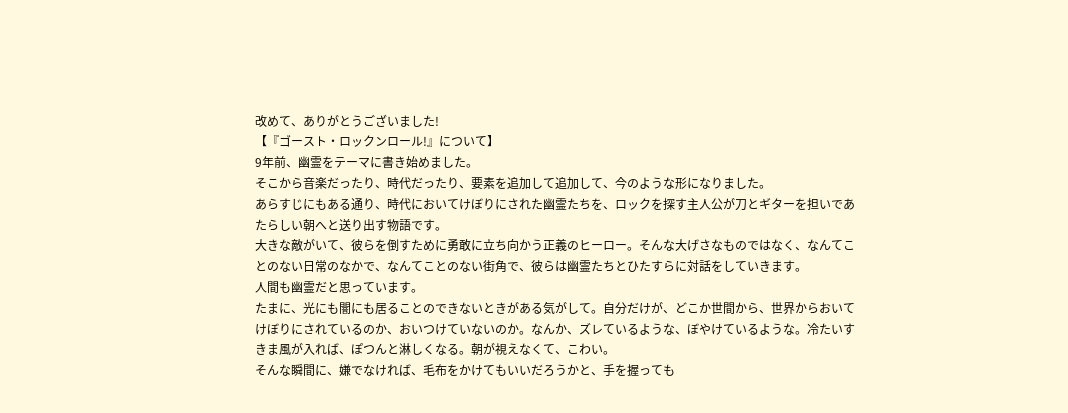改めて、ありがとうございました!
【『ゴースト・ロックンロール!』について】
9年前、幽霊をテーマに書き始めました。
そこから音楽だったり、時代だったり、要素を追加して追加して、今のような形になりました。
あらすじにもある通り、時代においてけぼりにされた幽霊たちを、ロックを探す主人公が刀とギターを担いであたらしい朝へと送り出す物語です。
大きな敵がいて、彼らを倒すために勇敢に立ち向かう正義のヒーロー。そんな大げさなものではなく、なんてことのない日常のなかで、なんてことのない街角で、彼らは幽霊たちとひたすらに対話をしていきます。
人間も幽霊だと思っています。
たまに、光にも闇にも居ることのできないときがある気がして。自分だけが、どこか世間から、世界からおいてけぼりにされているのか、おいつけていないのか。なんか、ズレているような、ぼやけているような。冷たいすきま風が入れば、ぽつんと淋しくなる。朝が視えなくて、こわい。
そんな瞬間に、嫌でなければ、毛布をかけてもいいだろうかと、手を握っても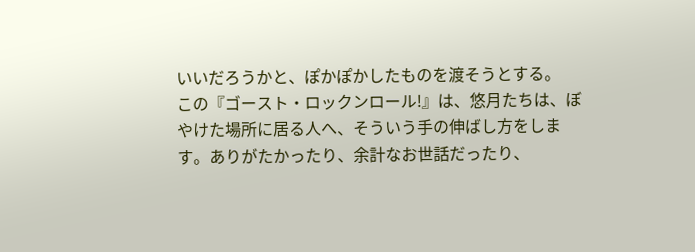いいだろうかと、ぽかぽかしたものを渡そうとする。
この『ゴースト・ロックンロール!』は、悠月たちは、ぼやけた場所に居る人へ、そういう手の伸ばし方をします。ありがたかったり、余計なお世話だったり、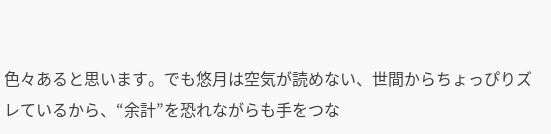色々あると思います。でも悠月は空気が読めない、世間からちょっぴりズレているから、“余計”を恐れながらも手をつな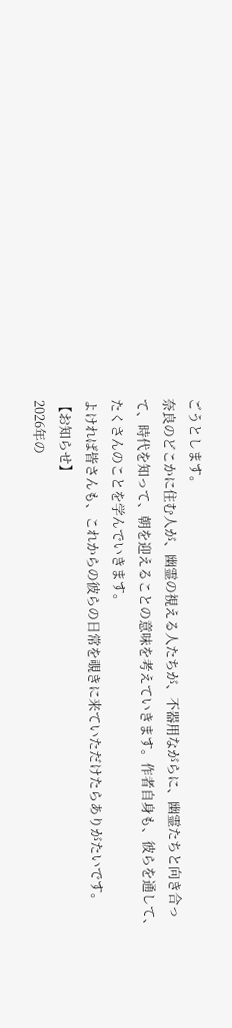ごうとします。
奈良のどこかに住む人が、幽霊の視える人たちが、不器用ながらに、幽霊たちと向き合って、時代を知って、朝を迎えることの意味を考えていきます。作者自身も、彼らを通して、たくさんのことを学んでいきます。
よければ皆さんも、これからの彼らの日常を覗きに来ていただけたらありがたいです。
【お知らせ】
2026年の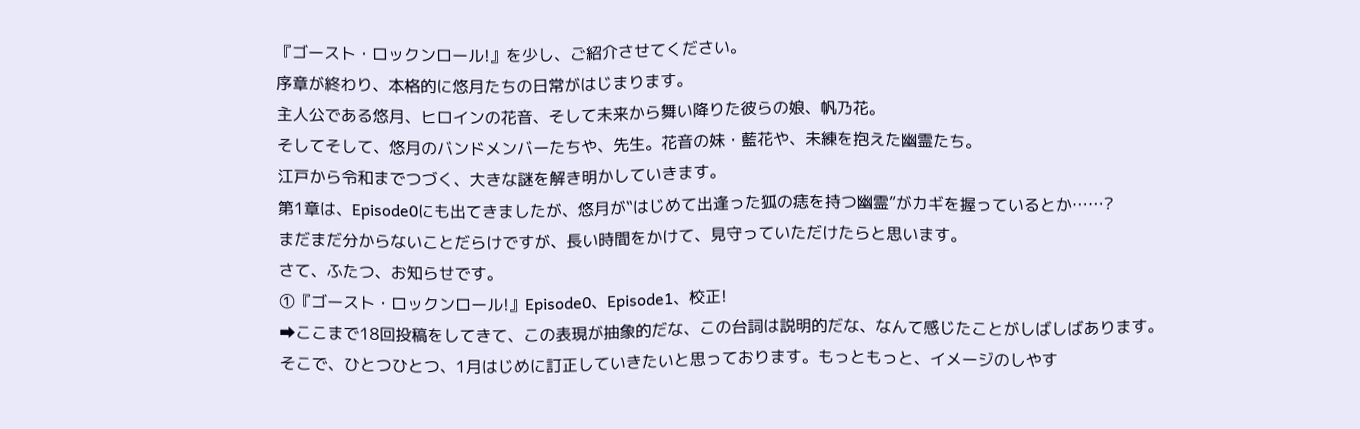『ゴースト・ロックンロール!』を少し、ご紹介させてください。
序章が終わり、本格的に悠月たちの日常がはじまります。
主人公である悠月、ヒロインの花音、そして未来から舞い降りた彼らの娘、帆乃花。
そしてそして、悠月のバンドメンバーたちや、先生。花音の妹・藍花や、未練を抱えた幽霊たち。
江戸から令和までつづく、大きな謎を解き明かしていきます。
第1章は、Episode0にも出てきましたが、悠月が‟はじめて出逢った狐の痣を持つ幽霊”がカギを握っているとか……?
まだまだ分からないことだらけですが、長い時間をかけて、見守っていただけたらと思います。
さて、ふたつ、お知らせです。
➀『ゴースト・ロックンロール!』Episode0、Episode1、校正!
➡ここまで18回投稿をしてきて、この表現が抽象的だな、この台詞は説明的だな、なんて感じたことがしばしばあります。そこで、ひとつひとつ、1月はじめに訂正していきたいと思っております。もっともっと、イメージのしやす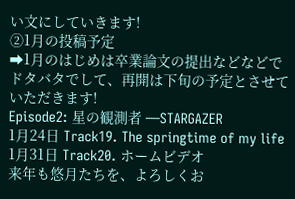い文にしていきます!
②1月の投稿予定
➡1月のはじめは卒業論文の提出などなどでドタバタでして、再開は下旬の予定とさせていただきます!
Episode2: 星の観測者 ―STARGAZER
1月24日 Track19. The springtime of my life
1月31日 Track20. ホームビデオ
来年も悠月たちを、よろしくお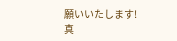願いいたします!
真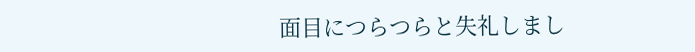面目につらつらと失礼しまし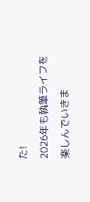た!
2026年も執筆ライフを楽しんでいきま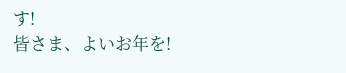す!
皆さま、よいお年を!